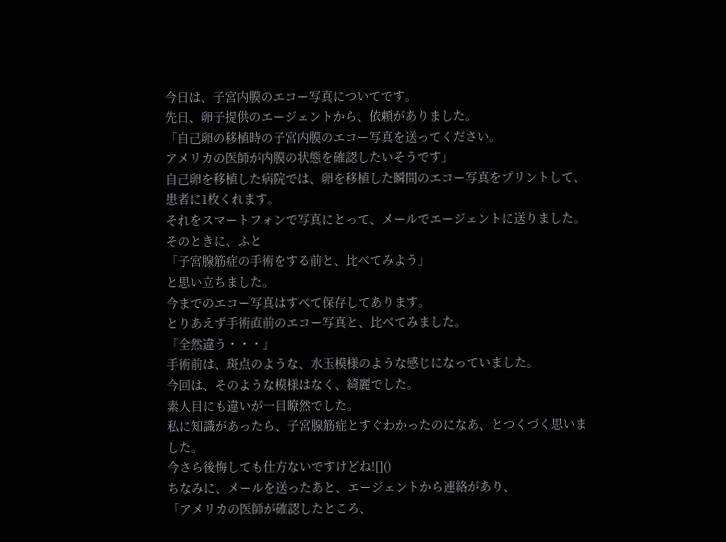今日は、子宮内膜のエコー写真についてです。
先日、卵子提供のエージェントから、依頼がありました。
「自己卵の移植時の子宮内膜のエコー写真を送ってください。
アメリカの医師が内膜の状態を確認したいそうです」
自己卵を移植した病院では、卵を移植した瞬間のエコー写真をプリントして、患者に1枚くれます。
それをスマートフォンで写真にとって、メールでエージェントに送りました。
そのときに、ふと
「子宮腺筋症の手術をする前と、比べてみよう」
と思い立ちました。
今までのエコー写真はすべて保存してあります。
とりあえず手術直前のエコー写真と、比べてみました。
「全然違う・・・」
手術前は、斑点のような、水玉模様のような感じになっていました。
今回は、そのような模様はなく、綺麗でした。
素人目にも違いが一目瞭然でした。
私に知識があったら、子宮腺筋症とすぐわかったのになあ、とつくづく思いました。
今さら後悔しても仕方ないですけどね![]()
ちなみに、メールを送ったあと、エージェントから連絡があり、
「アメリカの医師が確認したところ、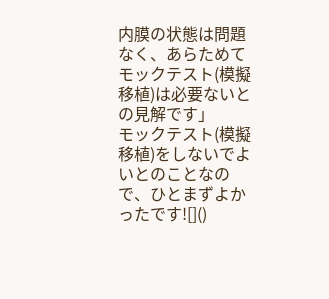内膜の状態は問題なく、あらためてモックテスト(模擬移植)は必要ないとの見解です」
モックテスト(模擬移植)をしないでよいとのことなので、ひとまずよかったです![]()